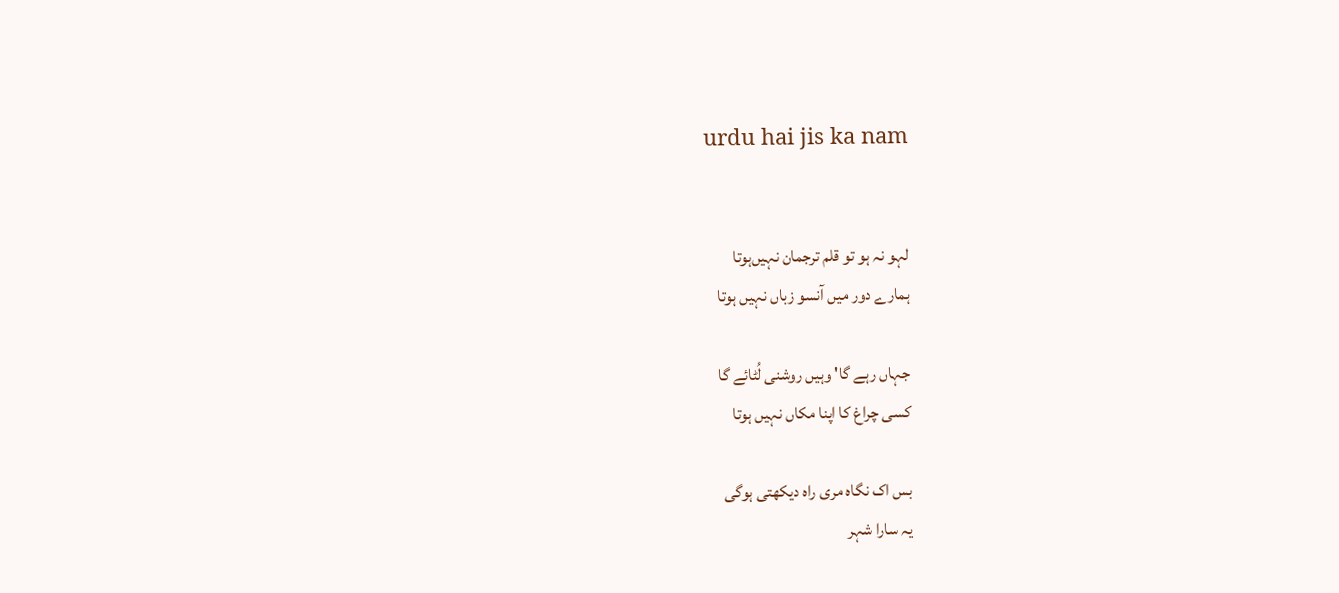urdu hai jis ka nam


لہو نہ ہو تو قلم ترجمان نہیں‌ہوتا
ہمارے دور میں آنسو زباں نہیں ہوتا

جہاں رہے گا' وہیں روشنی لُٹائے گا
کسی چراغ کا اپنا مکاں نہیں ہوتا

بس اک نگاہ مری راہ دیکھتی ہوگی
یہ سارا شہر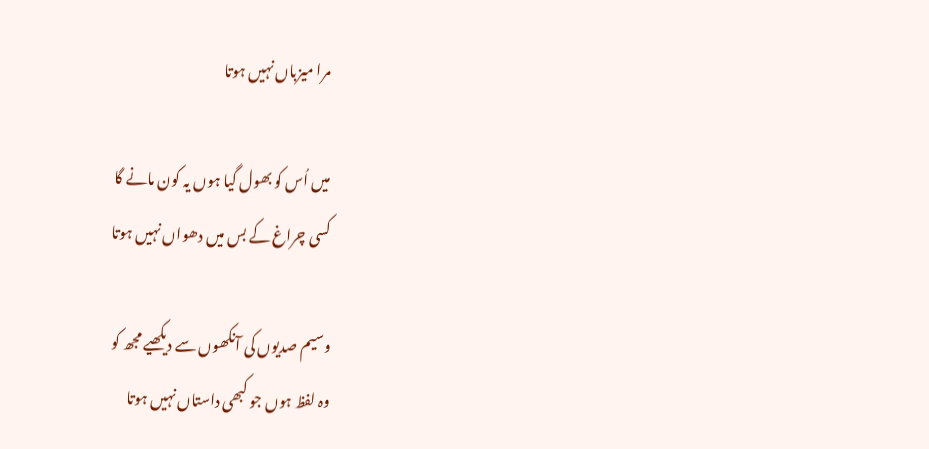مرا میزباں نہیں ہوتا

میں اُس کو بھول گیا ہوں یہ کون مانے گا
کسی چراغ کے بس میں دھواں نہیں ہوتا

وسیم صدیوں کی آنکھوں سے دیکھیے مجھ کو
وہ لفظ ہوں جو کبھی داستاں نہیں ہوتا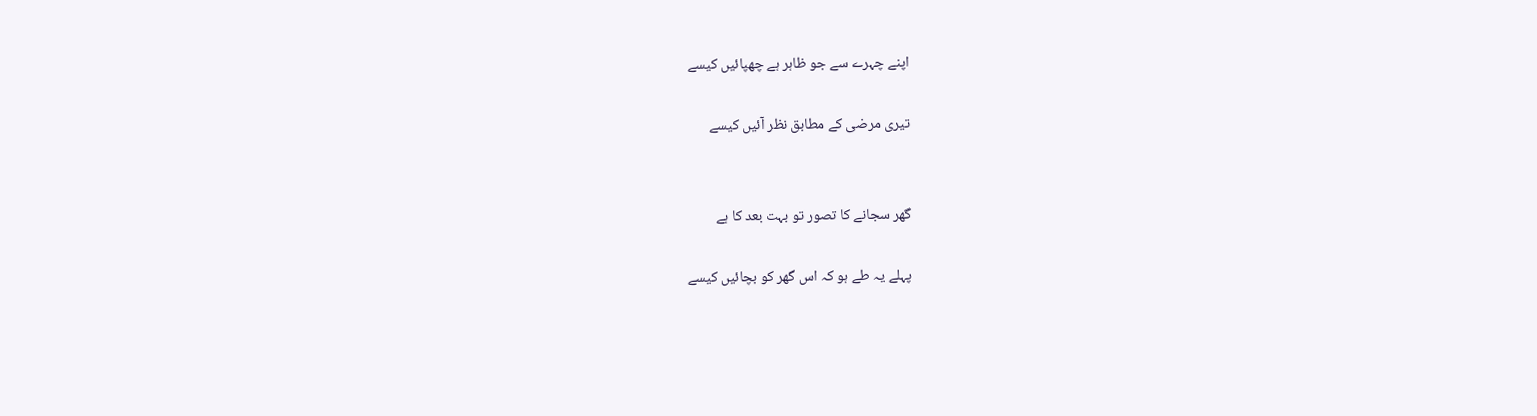اپنے چہرے سے جو ظاہر ہے چھپائیں کیسے

تیری مرضی کے مطابق نظر آئیں کیسے


گھر سجانے کا تصور تو بہت بعد کا ہے

پہلے یہ طے ہو کہ اس گھر کو بچائیں کیسے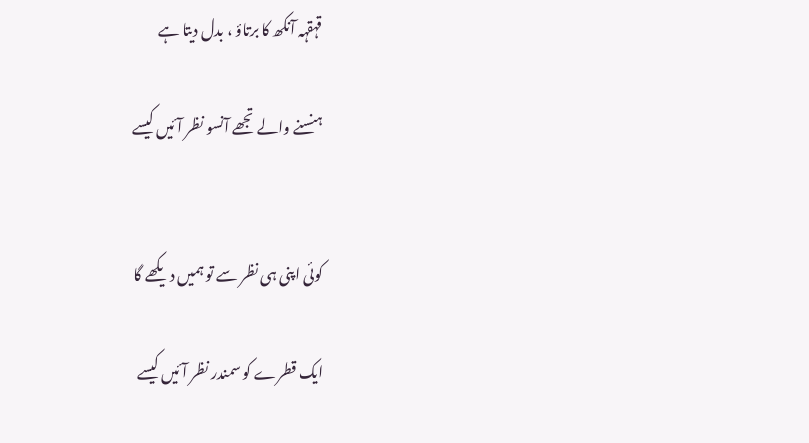قہقہہ آنکھ کا برتاؤ ، بدل دیتا ہے

ہنسنے والے تجھے آنسو نظر آئیں کیسے


کوئی اپنی ہی نظر سے تو ہمیں دیکھے گا

ایک قطرے کو سمندر نظر آئیں کیسے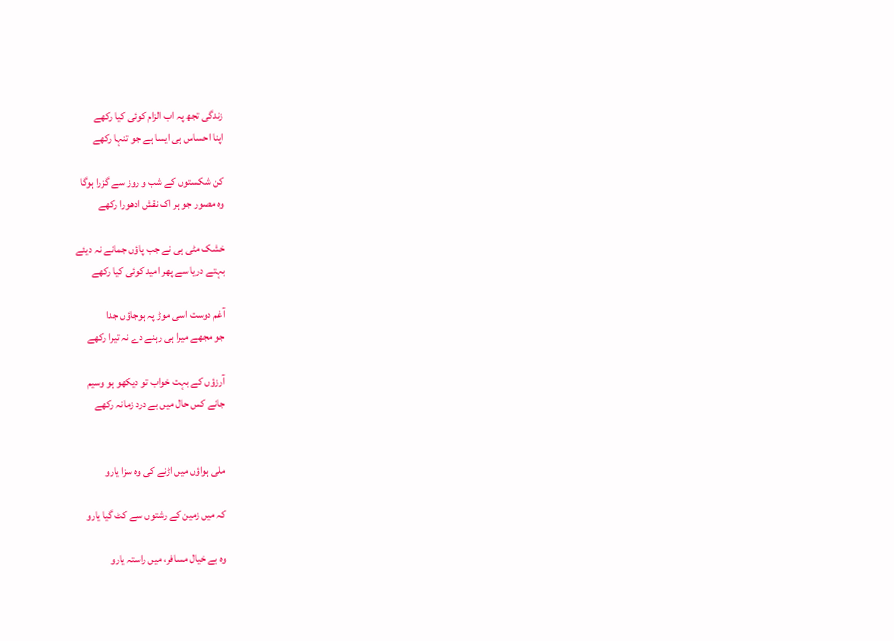زندگی تجھ پہ اب الزام کوئی کیا رکھے
اپنا احساس ہی ایسا ہے جو تنہا رکھے

کن شکستوں کے شب و روز سے گزرا ہوگا
وہ مصور جو ہر اک نقش ادھورا رکھے

خشک مٹی ہی نے جب پاؤں جمانے نہ دیئے
بہتے دریا سے پھر امید کوئی کیا رکھے

آغم دوست اسی موڑ پہ ہوجاؤں جدا
جو مجھے میرا ہی رہنے دے نہ تیرا رکھے

آرزؤں کے بہت خواب تو دیکھو ہو وسیم
جانے کس حال میں بے درد زمانہ رکھے


ملی ہواؤں میں اڑنے کی وہ سزا یارو

کہ میں زمین کے رشتوں سے کٹ گیا یارو

وہ بے خیال مسافر، میں راستہ یارو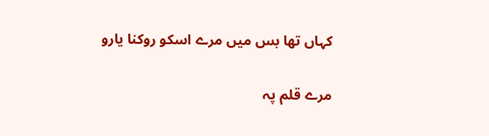کہاں تھا بس میں مرے اسکو روکنا یارو

مرے قلم پہ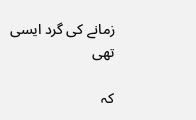زمانے کی گرد ایسی تھی

کہ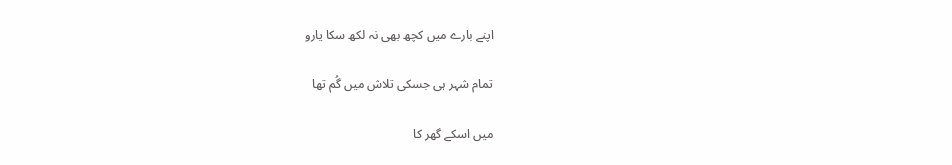اپنے بارے میں کچھ بھی نہ لکھ سکا یارو

تمام شہر ہی جسکی تلاش میں گُم تھا

میں اسکے گھر کا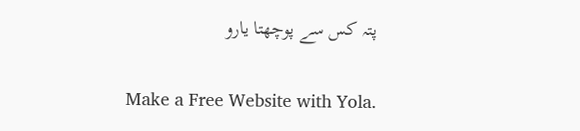پتہ کس سے پوچھتا یارو

Make a Free Website with Yola.